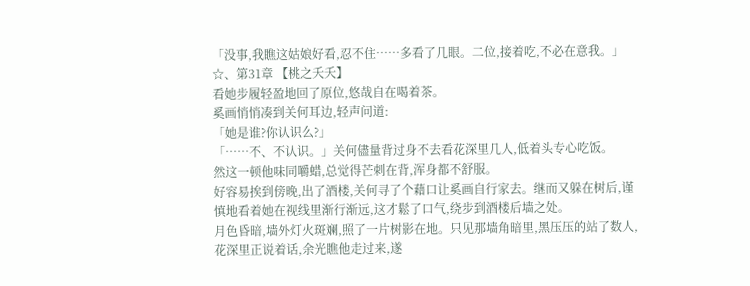「没事,我瞧这姑娘好看,忍不住……多看了几眼。二位,接着吃,不必在意我。」
☆、第31章 【桃之夭夭】
看她步履轻盈地回了原位,悠哉自在喝着茶。
奚画悄悄凑到关何耳边,轻声问道:
「她是谁?你认识么?」
「……不、不认识。」关何儘量背过身不去看花深里几人,低着头专心吃饭。
然这一顿他味同嚼蜡,总觉得芒刺在背,浑身都不舒服。
好容易挨到傍晚,出了酒楼,关何寻了个藉口让奚画自行家去。继而又躲在树后,谨慎地看着她在视线里渐行渐远,这才鬆了口气,绕步到酒楼后墙之处。
月色昏暗,墙外灯火斑斓,照了一片树影在地。只见那墙角暗里,黑压压的站了数人,花深里正说着话,余光瞧他走过来,遂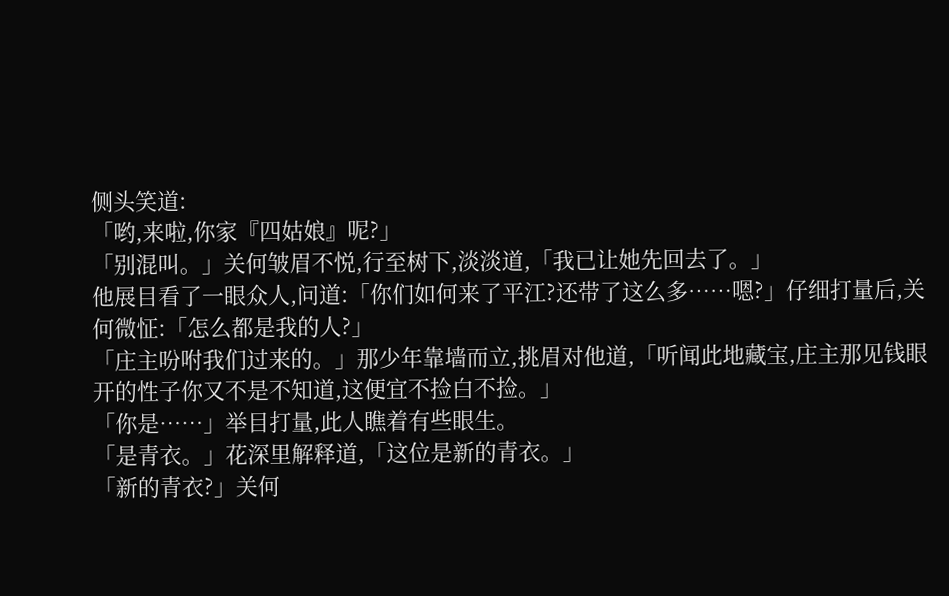侧头笑道:
「哟,来啦,你家『四姑娘』呢?」
「别混叫。」关何皱眉不悦,行至树下,淡淡道,「我已让她先回去了。」
他展目看了一眼众人,问道:「你们如何来了平江?还带了这么多……嗯?」仔细打量后,关何微怔:「怎么都是我的人?」
「庄主吩咐我们过来的。」那少年靠墙而立,挑眉对他道,「听闻此地藏宝,庄主那见钱眼开的性子你又不是不知道,这便宜不捡白不捡。」
「你是……」举目打量,此人瞧着有些眼生。
「是青衣。」花深里解释道,「这位是新的青衣。」
「新的青衣?」关何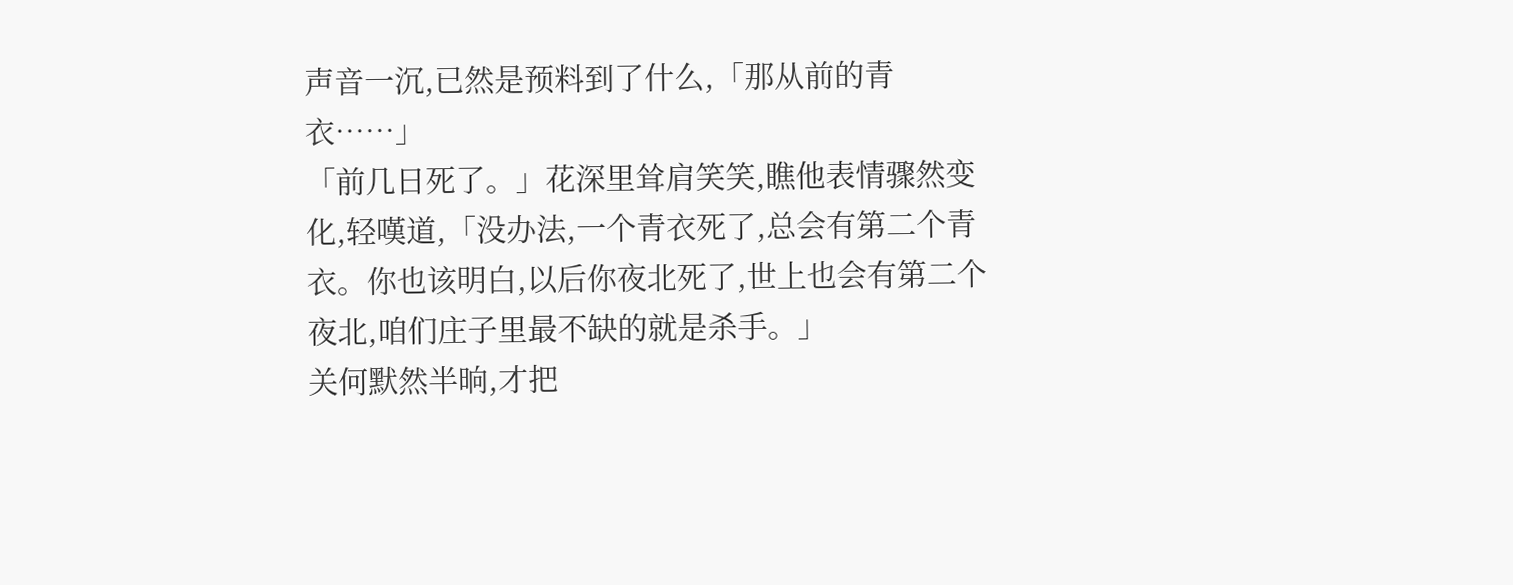声音一沉,已然是预料到了什么,「那从前的青衣……」
「前几日死了。」花深里耸肩笑笑,瞧他表情骤然变化,轻嘆道,「没办法,一个青衣死了,总会有第二个青衣。你也该明白,以后你夜北死了,世上也会有第二个夜北,咱们庄子里最不缺的就是杀手。」
关何默然半晌,才把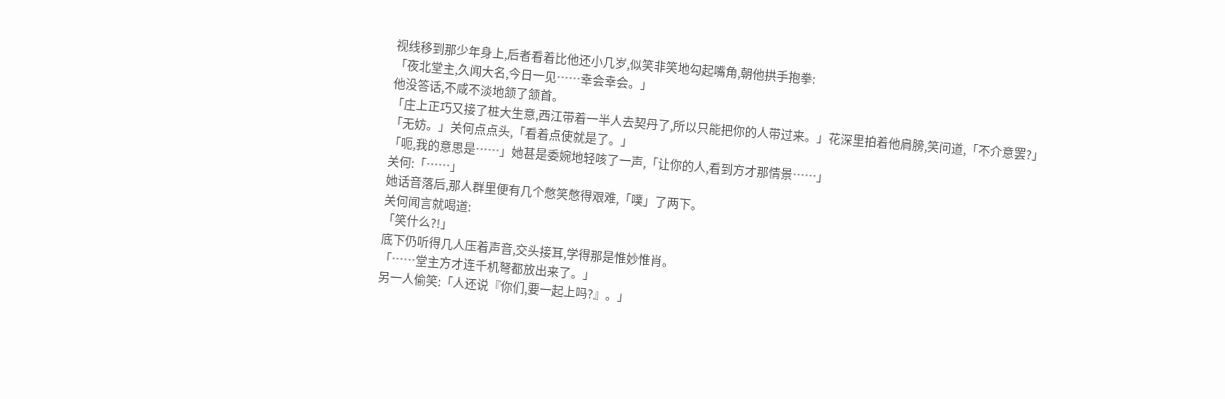视线移到那少年身上,后者看着比他还小几岁,似笑非笑地勾起嘴角,朝他拱手抱拳:
「夜北堂主,久闻大名,今日一见……幸会幸会。」
他没答话,不咸不淡地颔了颔首。
「庄上正巧又接了桩大生意,西江带着一半人去契丹了,所以只能把你的人带过来。」花深里拍着他肩膀,笑问道,「不介意罢?」
「无妨。」关何点点头,「看着点使就是了。」
「呃,我的意思是……」她甚是委婉地轻咳了一声,「让你的人,看到方才那情景……」
关何:「……」
她话音落后,那人群里便有几个憋笑憋得艰难,「噗」了两下。
关何闻言就喝道:
「笑什么?!」
底下仍听得几人压着声音,交头接耳,学得那是惟妙惟肖。
「……堂主方才连千机弩都放出来了。」
另一人偷笑:「人还说『你们,要一起上吗?』。」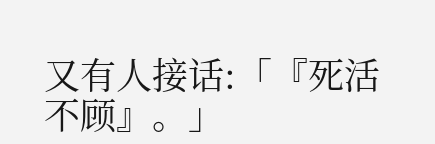又有人接话:「『死活不顾』。」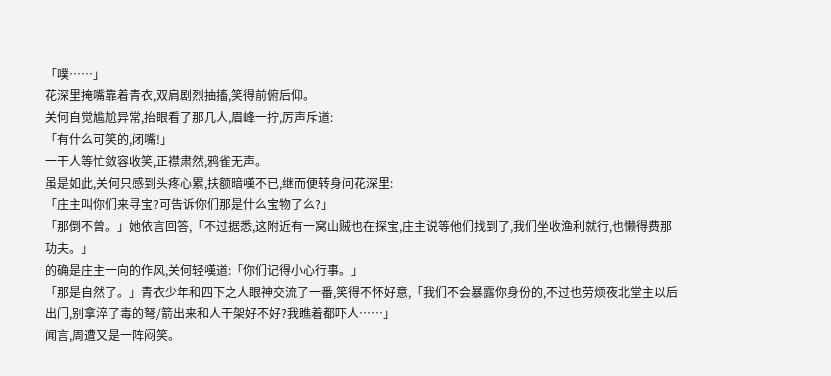「噗……」
花深里掩嘴靠着青衣,双肩剧烈抽搐,笑得前俯后仰。
关何自觉尴尬异常,抬眼看了那几人,眉峰一拧,厉声斥道:
「有什么可笑的,闭嘴!」
一干人等忙敛容收笑,正襟肃然,鸦雀无声。
虽是如此,关何只感到头疼心累,扶额暗嘆不已,继而便转身问花深里:
「庄主叫你们来寻宝?可告诉你们那是什么宝物了么?」
「那倒不曾。」她依言回答,「不过据悉,这附近有一窝山贼也在探宝,庄主说等他们找到了,我们坐收渔利就行,也懒得费那功夫。」
的确是庄主一向的作风,关何轻嘆道:「你们记得小心行事。」
「那是自然了。」青衣少年和四下之人眼神交流了一番,笑得不怀好意,「我们不会暴露你身份的,不过也劳烦夜北堂主以后出门,别拿淬了毒的弩/箭出来和人干架好不好?我瞧着都吓人……」
闻言,周遭又是一阵闷笑。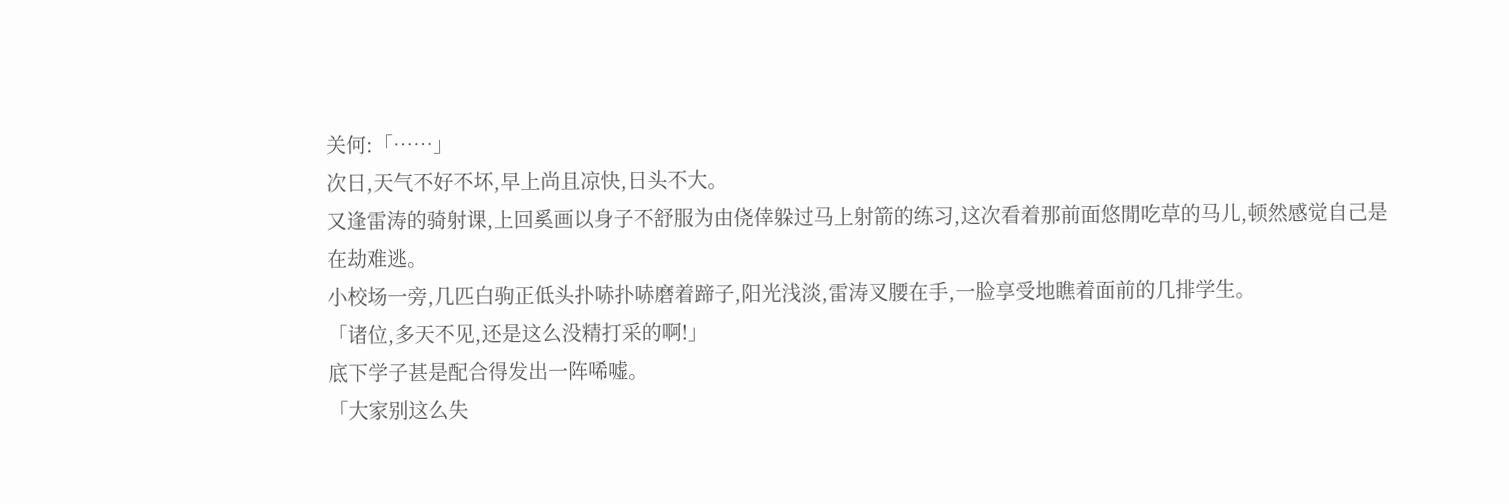关何:「……」
次日,天气不好不坏,早上尚且凉快,日头不大。
又逢雷涛的骑射课,上回奚画以身子不舒服为由侥倖躲过马上射箭的练习,这次看着那前面悠閒吃草的马儿,顿然感觉自己是在劫难逃。
小校场一旁,几匹白驹正低头扑哧扑哧磨着蹄子,阳光浅淡,雷涛叉腰在手,一脸享受地瞧着面前的几排学生。
「诸位,多天不见,还是这么没精打采的啊!」
底下学子甚是配合得发出一阵唏嘘。
「大家别这么失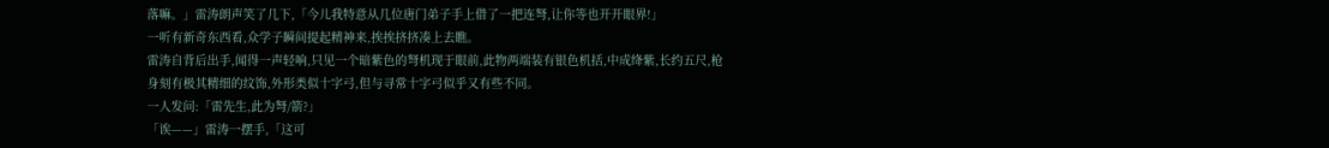落嘛。」雷涛朗声笑了几下,「今儿我特意从几位唐门弟子手上借了一把连弩,让你等也开开眼界!」
一听有新奇东西看,众学子瞬间提起精神来,挨挨挤挤凑上去瞧。
雷涛自背后出手,闻得一声轻响,只见一个暗紫色的弩机现于眼前,此物两端装有银色机括,中成绛紫,长约五尺,枪身刻有极其精细的纹饰,外形类似十字弓,但与寻常十字弓似乎又有些不同。
一人发问:「雷先生,此为弩/箭?」
「诶——」雷涛一摆手,「这可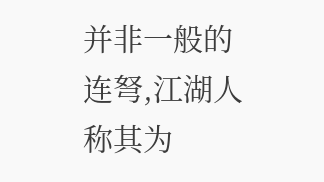并非一般的连弩,江湖人称其为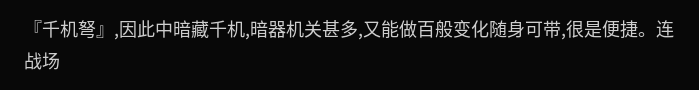『千机弩』,因此中暗藏千机,暗器机关甚多,又能做百般变化随身可带,很是便捷。连战场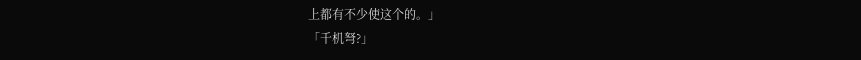上都有不少使这个的。」
「千机弩?」